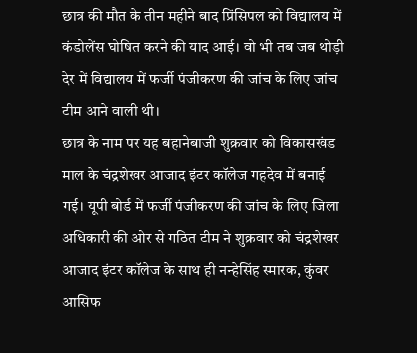छात्र की मौत के तीन महीने बाद प्रिंसिपल को विद्यालय में कंडोलेंस घोषित करने की याद आई। वो भी तब जब थोड़ी देर में विद्यालय में फर्जी पंजीकरण की जांच के लिए जांच टीम आने वाली थी।
छात्र के नाम पर यह बहानेबाजी शुक्रवार को विकासखंड माल के चंद्रशेखर आजाद इंटर कॉलेज गहदेव में बनाई गई। यूपी बोर्ड में फर्जी पंजीकरण की जांच के लिए जिला अधिकारी की ओर से गठित टीम ने शुक्रवार को चंद्रशेखर आजाद इंटर कॉलेज के साथ ही नन्हेसिंह स्मारक, कुंवर आसिफ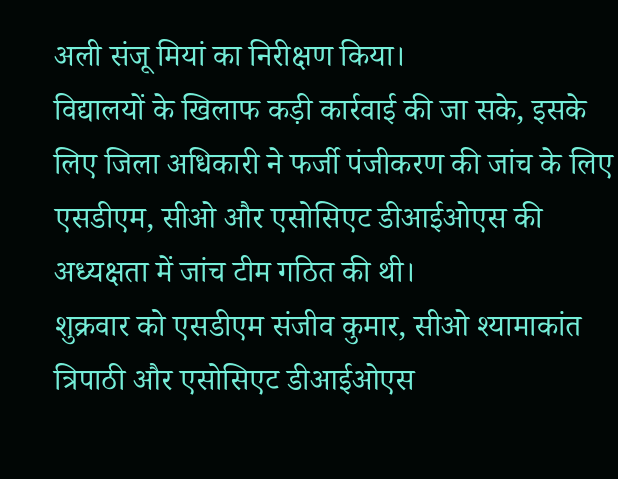अली संजू मियां का निरीक्षण किया।
विद्यालयों के खिलाफ कड़ी कार्रवाई की जा सके, इसके लिए जिला अधिकारी ने फर्जी पंजीकरण की जांच के लिए एसडीएम, सीओ और एसोसिएट डीआईओएस की अध्यक्षता में जांच टीम गठित की थी।
शुक्रवार को एसडीएम संजीव कुमार, सीओ श्यामाकांत त्रिपाठी और एसोसिएट डीआईओएस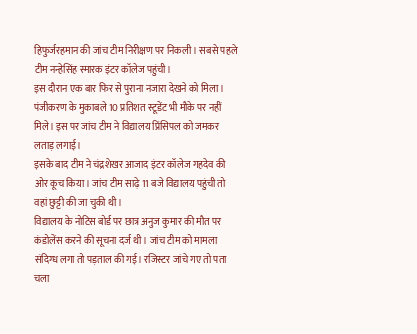हिफुर्जरहमान की जांच टीम निरीक्षण पर निकली। सबसे पहले टीम नन्हेसिंह स्मारक इंटर कॉलेज पहुंची।
इस दौरान एक बार फिर से पुराना नजारा देखने को मिला। पंजीकरण के मुकाबले 10 प्रतिशत स्टूडेंट भी मौके पर नहीं मिले। इस पर जांच टीम ने विद्यालय प्रिंसिपल को जमकर लताड़ लगाई।
इसके बाद टीम ने चंद्रशेखर आजाद इंटर कॉलेज गहदेव की ओर कूच किया। जांच टीम साढ़े 11 बजे विद्यालय पहुंची तो वहां छुट्टी की जा चुकी थी।
विद्यालय के नोटिस बोर्ड पर छात्र अनुज कुमार की मौत पर कंडोलेंस करने की सूचना दर्ज थी। जांच टीम को मामला संदिग्ध लगा तो पड़ताल की गई। रजिस्टर जांचे गए तो पता चला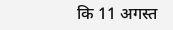कि 11 अगस्त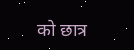को छात्र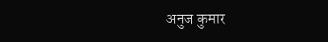अनुज कुमार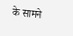के सामने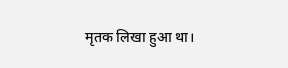मृतक लिखा हुआ था।